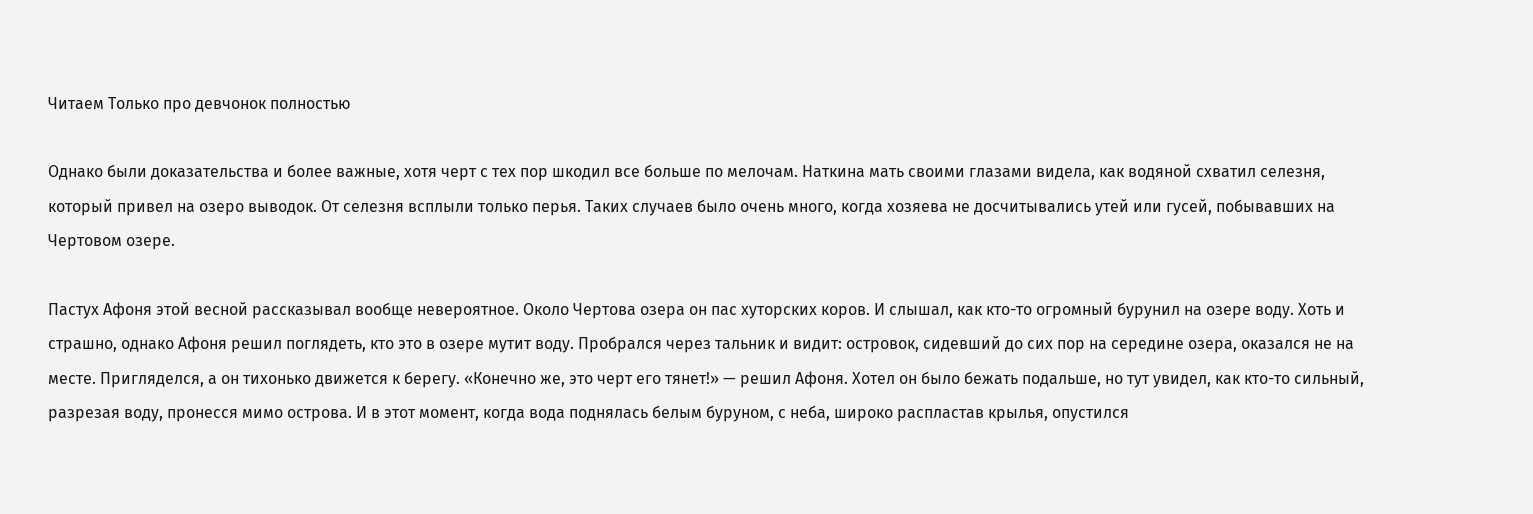Читаем Только про девчонок полностью

Однако были доказательства и более важные, хотя черт с тех пор шкодил все больше по мелочам. Наткина мать своими глазами видела, как водяной схватил селезня, который привел на озеро выводок. От селезня всплыли только перья. Таких случаев было очень много, когда хозяева не досчитывались утей или гусей, побывавших на Чертовом озере.

Пастух Афоня этой весной рассказывал вообще невероятное. Около Чертова озера он пас хуторских коров. И слышал, как кто-то огромный бурунил на озере воду. Хоть и страшно, однако Афоня решил поглядеть, кто это в озере мутит воду. Пробрался через тальник и видит: островок, сидевший до сих пор на середине озера, оказался не на месте. Пригляделся, а он тихонько движется к берегу. «Конечно же, это черт его тянет!» — решил Афоня. Хотел он было бежать подальше, но тут увидел, как кто-то сильный, разрезая воду, пронесся мимо острова. И в этот момент, когда вода поднялась белым буруном, с неба, широко распластав крылья, опустился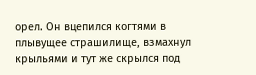орел. Он вцепился когтями в плывущее страшилище, взмахнул крыльями и тут же скрылся под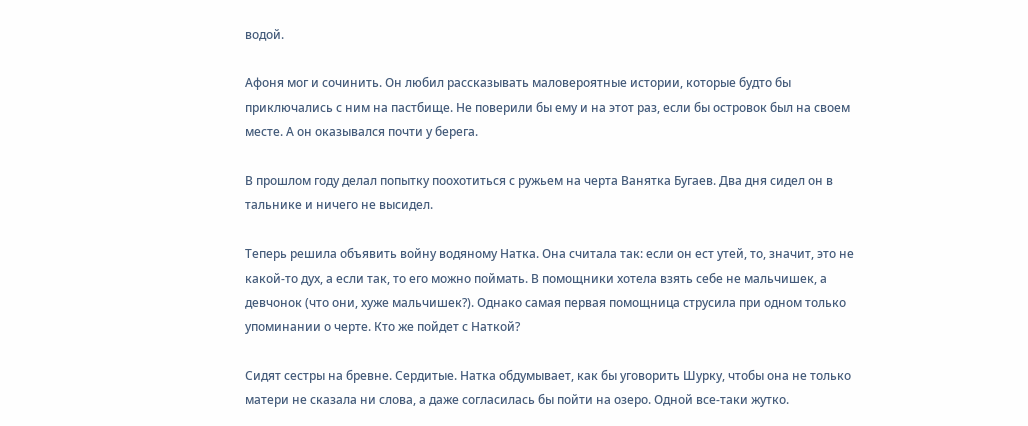водой.

Афоня мог и сочинить. Он любил рассказывать маловероятные истории, которые будто бы приключались с ним на пастбище. Не поверили бы ему и на этот раз, если бы островок был на своем месте. А он оказывался почти у берега.

В прошлом году делал попытку поохотиться с ружьем на черта Ванятка Бугаев. Два дня сидел он в тальнике и ничего не высидел.

Теперь решила объявить войну водяному Натка. Она считала так: если он ест утей, то, значит, это не какой-то дух, а если так, то его можно поймать. В помощники хотела взять себе не мальчишек, а девчонок (что они, хуже мальчишек?). Однако самая первая помощница струсила при одном только упоминании о черте. Кто же пойдет с Наткой?

Сидят сестры на бревне. Сердитые. Натка обдумывает, как бы уговорить Шурку, чтобы она не только матери не сказала ни слова, а даже согласилась бы пойти на озеро. Одной все-таки жутко.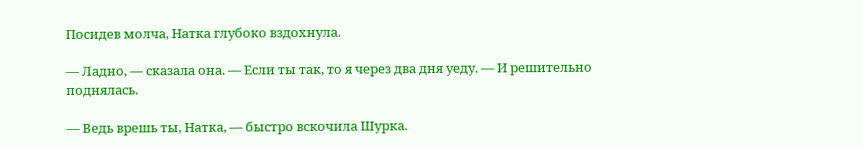Посидев молча, Натка глубоко вздохнула.

— Ладно, — сказала она. — Если ты так, то я через два дня уеду. — И решительно поднялась.

— Ведь врешь ты, Натка, — быстро вскочила Шурка.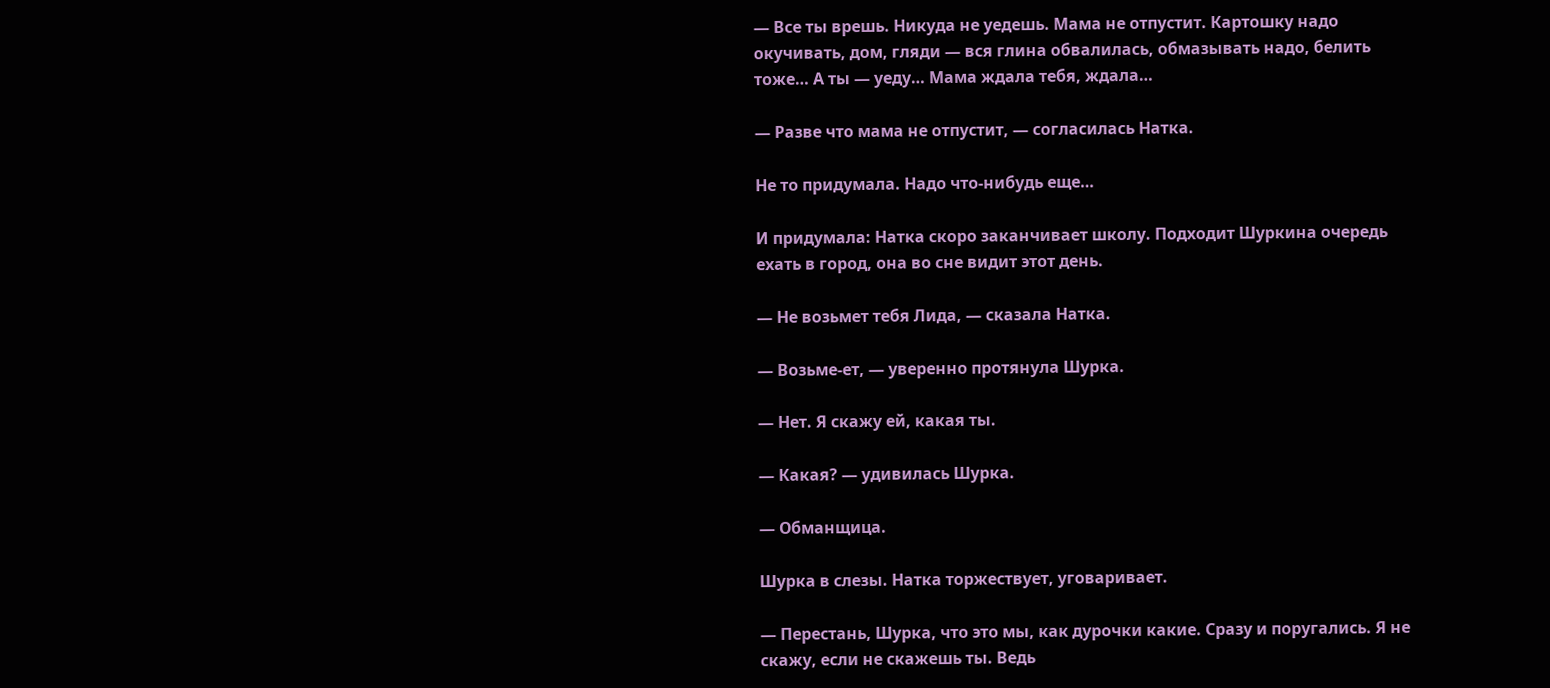— Все ты врешь. Никуда не уедешь. Мама не отпустит. Картошку надо окучивать, дом, гляди — вся глина обвалилась, обмазывать надо, белить тоже… А ты — уеду… Мама ждала тебя, ждала…

— Разве что мама не отпустит, — согласилась Натка.

Не то придумала. Надо что-нибудь еще…

И придумала: Натка скоро заканчивает школу. Подходит Шуркина очередь ехать в город, она во сне видит этот день.

— Не возьмет тебя Лида, — сказала Натка.

— Возьме-ет, — уверенно протянула Шурка.

— Нет. Я скажу ей, какая ты.

— Какая? — удивилась Шурка.

— Обманщица.

Шурка в слезы. Натка торжествует, уговаривает.

— Перестань, Шурка, что это мы, как дурочки какие. Сразу и поругались. Я не скажу, если не скажешь ты. Ведь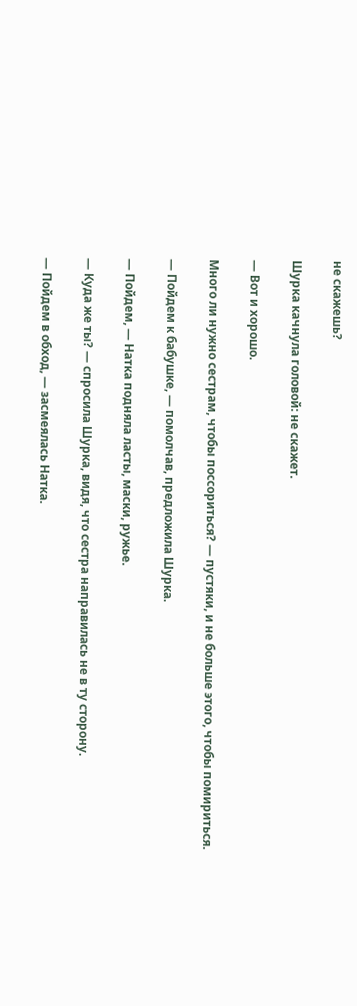не скажешь?

Шурка качнула головой: не скажет.

— Вот и хорошо.

Много ли нужно сестрам, чтобы поссориться? — пустяки, и не больше этого, чтобы помириться.

— Пойдем к бабушке, — помолчав, предложила Шурка.

— Пойдем, — Натка подняла ласты, маски, ружье.

— Куда же ты? — спросила Шурка, видя, что сестра направилась не в ту сторону.

— Пойдем в обход, — засмеялась Натка.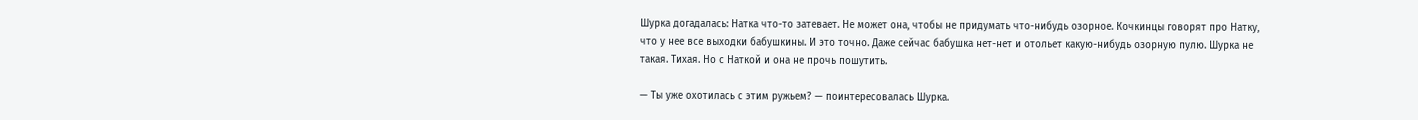Шурка догадалась: Натка что-то затевает. Не может она, чтобы не придумать что-нибудь озорное. Кочкинцы говорят про Натку, что у нее все выходки бабушкины. И это точно. Даже сейчас бабушка нет-нет и отольет какую-нибудь озорную пулю. Шурка не такая. Тихая. Но с Наткой и она не прочь пошутить.

— Ты уже охотилась с этим ружьем? — поинтересовалась Шурка.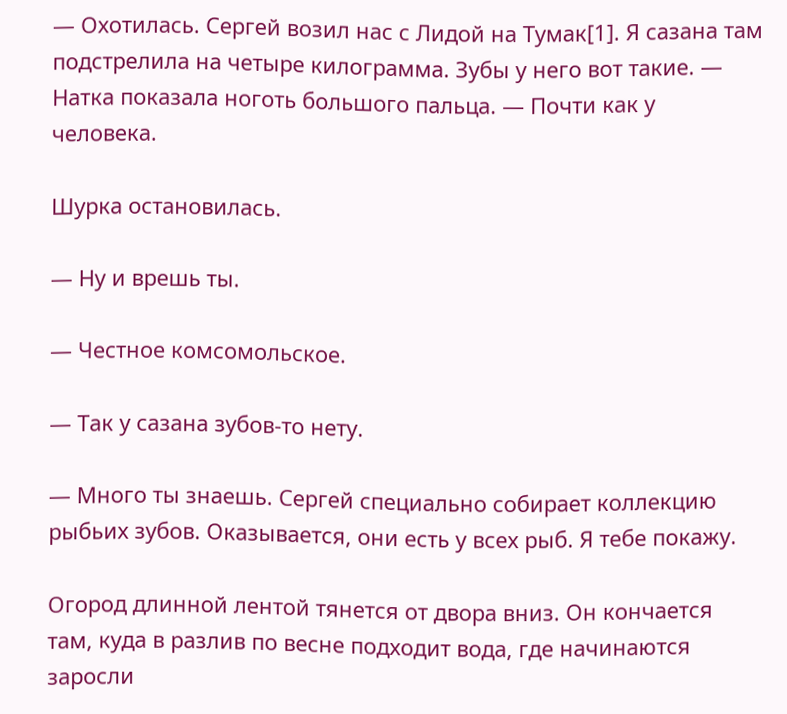— Охотилась. Сергей возил нас с Лидой на Тумак[1]. Я сазана там подстрелила на четыре килограмма. Зубы у него вот такие. — Натка показала ноготь большого пальца. — Почти как у человека.

Шурка остановилась.

— Ну и врешь ты.

— Честное комсомольское.

— Так у сазана зубов-то нету.

— Много ты знаешь. Сергей специально собирает коллекцию рыбьих зубов. Оказывается, они есть у всех рыб. Я тебе покажу.

Огород длинной лентой тянется от двора вниз. Он кончается там, куда в разлив по весне подходит вода, где начинаются заросли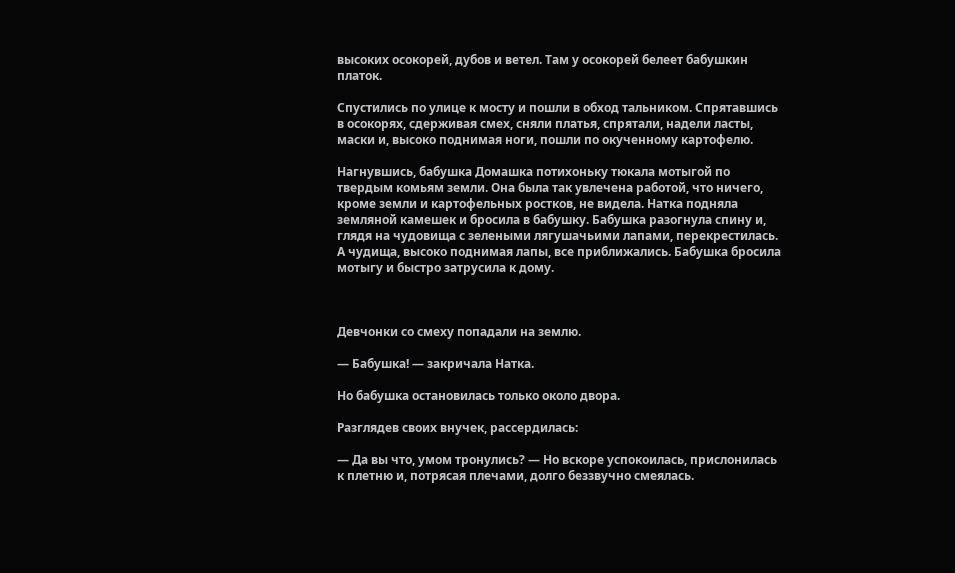высоких осокорей, дубов и ветел. Там у осокорей белеет бабушкин платок.

Спустились по улице к мосту и пошли в обход тальником. Спрятавшись в осокорях, сдерживая смех, сняли платья, спрятали, надели ласты, маски и, высоко поднимая ноги, пошли по окученному картофелю.

Нагнувшись, бабушка Домашка потихоньку тюкала мотыгой по твердым комьям земли. Она была так увлечена работой, что ничего, кроме земли и картофельных ростков, не видела. Натка подняла земляной камешек и бросила в бабушку. Бабушка разогнула спину и, глядя на чудовища с зелеными лягушачьими лапами, перекрестилась. А чудища, высоко поднимая лапы, все приближались. Бабушка бросила мотыгу и быстро затрусила к дому.



Девчонки со смеху попадали на землю.

— Бабушка! — закричала Натка.

Но бабушка остановилась только около двора.

Разглядев своих внучек, рассердилась:

— Да вы что, умом тронулись? — Но вскоре успокоилась, прислонилась к плетню и, потрясая плечами, долго беззвучно смеялась.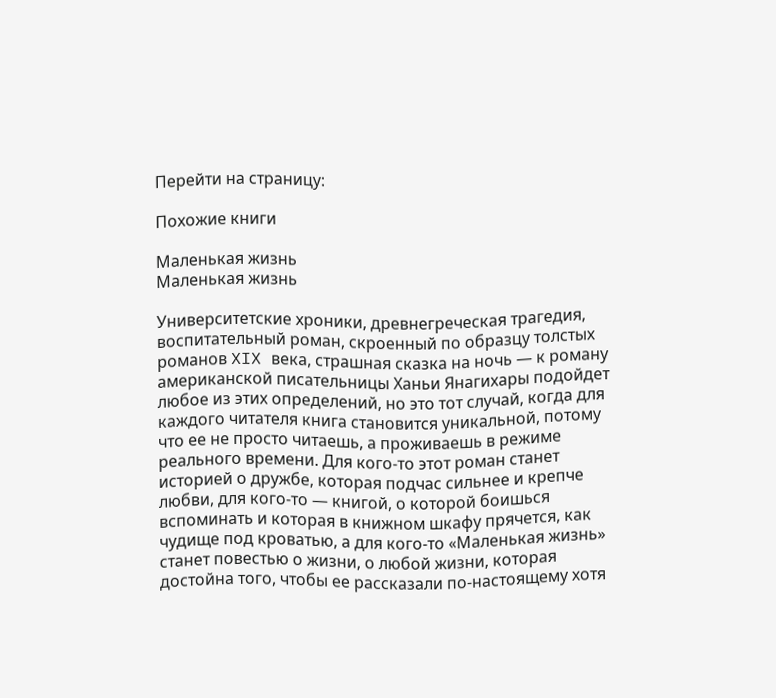Перейти на страницу:

Похожие книги

Маленькая жизнь
Маленькая жизнь

Университетские хроники, древнегреческая трагедия, воспитательный роман, скроенный по образцу толстых романов XIX века, страшная сказка на ночь — к роману американской писательницы Ханьи Янагихары подойдет любое из этих определений, но это тот случай, когда для каждого читателя книга становится уникальной, потому что ее не просто читаешь, а проживаешь в режиме реального времени. Для кого-то этот роман станет историей о дружбе, которая подчас сильнее и крепче любви, для кого-то — книгой, о которой боишься вспоминать и которая в книжном шкафу прячется, как чудище под кроватью, а для кого-то «Маленькая жизнь» станет повестью о жизни, о любой жизни, которая достойна того, чтобы ее рассказали по-настоящему хотя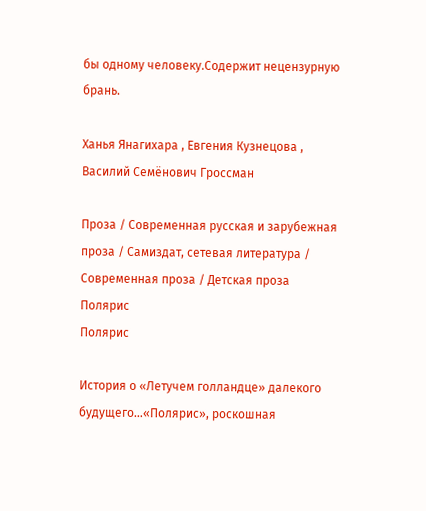бы одному человеку.Содержит нецензурную брань.

Ханья Янагихара , Евгения Кузнецова , Василий Семёнович Гроссман

Проза / Современная русская и зарубежная проза / Самиздат, сетевая литература / Современная проза / Детская проза
Полярис
Полярис

История о «Летучем голландце» далекого будущего…«Полярис», роскошная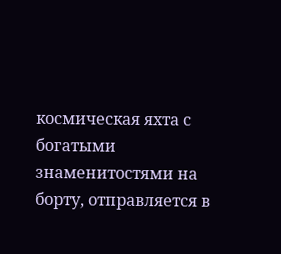космическая яхта с богатыми знаменитостями на борту, отправляется в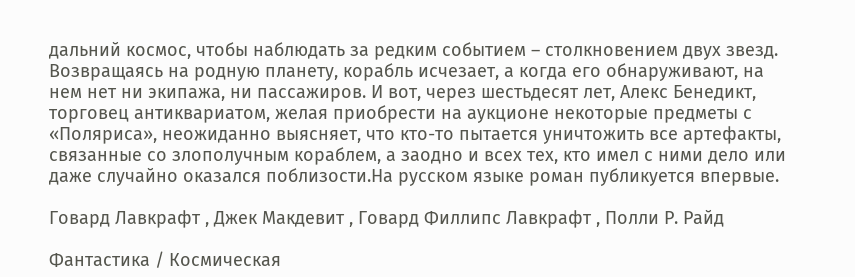дальний космос, чтобы наблюдать за редким событием – столкновением двух звезд. Возвращаясь на родную планету, корабль исчезает, а когда его обнаруживают, на нем нет ни экипажа, ни пассажиров. И вот, через шестьдесят лет, Алекс Бенедикт, торговец антиквариатом, желая приобрести на аукционе некоторые предметы с «Поляриса», неожиданно выясняет, что кто-то пытается уничтожить все артефакты, связанные со злополучным кораблем, а заодно и всех тех, кто имел с ними дело или даже случайно оказался поблизости.На русском языке роман публикуется впервые.

Говард Лавкрафт , Джек Макдевит , Говард Филлипс Лавкрафт , Полли Р. Райд

Фантастика / Космическая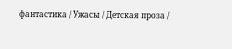фантастика / Ужасы / Детская проза /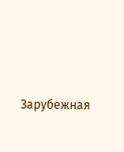Зарубежная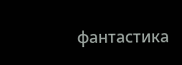фантастика